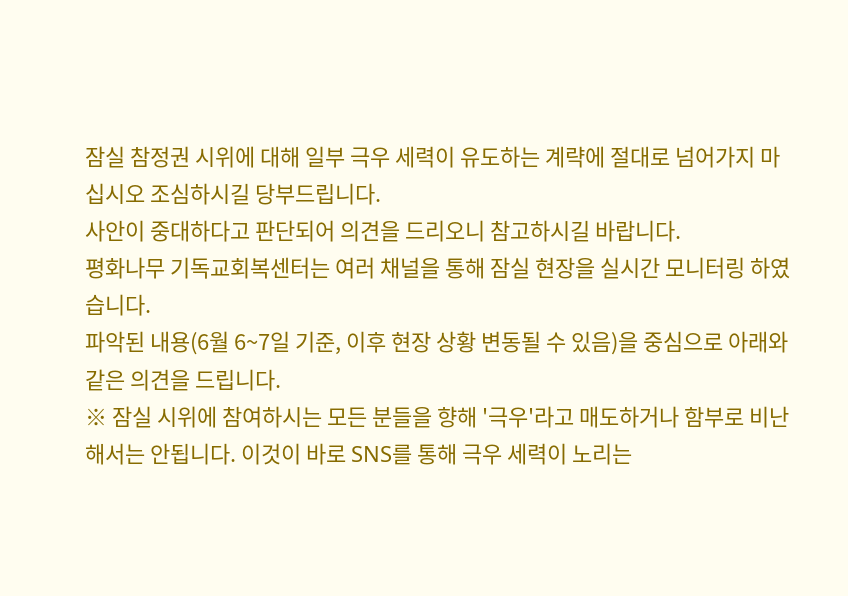잠실 참정권 시위에 대해 일부 극우 세력이 유도하는 계략에 절대로 넘어가지 마십시오 조심하시길 당부드립니다.
사안이 중대하다고 판단되어 의견을 드리오니 참고하시길 바랍니다.
평화나무 기독교회복센터는 여러 채널을 통해 잠실 현장을 실시간 모니터링 하였습니다.
파악된 내용(6월 6~7일 기준, 이후 현장 상황 변동될 수 있음)을 중심으로 아래와 같은 의견을 드립니다.
※ 잠실 시위에 참여하시는 모든 분들을 향해 '극우'라고 매도하거나 함부로 비난해서는 안됩니다. 이것이 바로 SNS를 통해 극우 세력이 노리는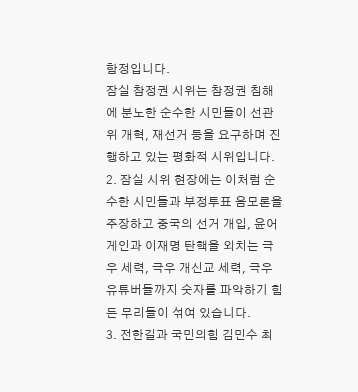함정입니다.
잠실 참정권 시위는 참정권 침해에 분노한 순수한 시민들이 선관위 개혁, 재선거 등을 요구하며 진행하고 있는 평화적 시위입니다.
2. 잠실 시위 현장에는 이처럼 순수한 시민들과 부정투표 음모론을 주장하고 중국의 선거 개입, 윤어게인과 이재명 탄핵을 외치는 극우 세력, 극우 개신교 세력, 극우 유튜버들까지 숫자를 파악하기 힘든 무리들이 섞여 있습니다.
3. 전한길과 국민의힘 김민수 최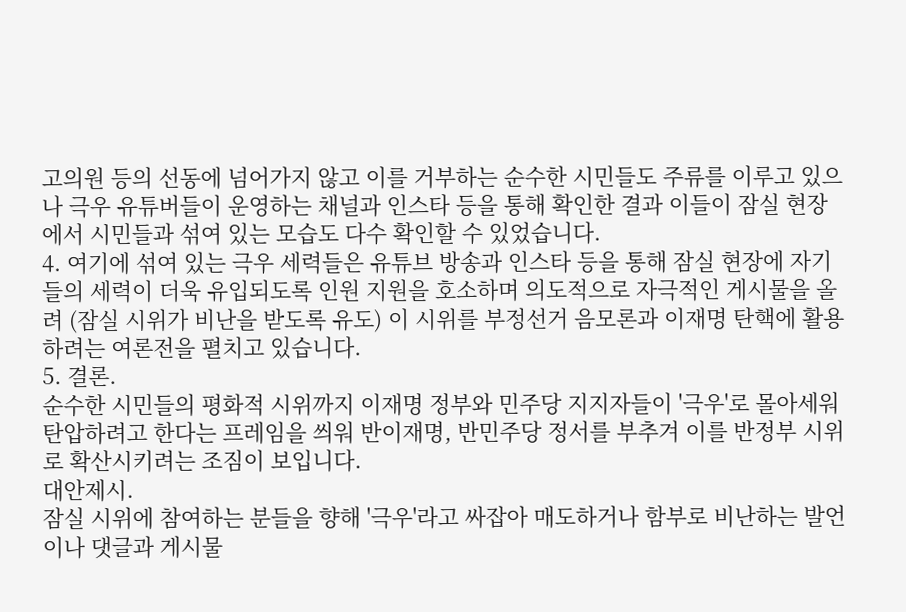고의원 등의 선동에 넘어가지 않고 이를 거부하는 순수한 시민들도 주류를 이루고 있으나 극우 유튜버들이 운영하는 채널과 인스타 등을 통해 확인한 결과 이들이 잠실 현장에서 시민들과 섞여 있는 모습도 다수 확인할 수 있었습니다.
4. 여기에 섞여 있는 극우 세력들은 유튜브 방송과 인스타 등을 통해 잠실 현장에 자기들의 세력이 더욱 유입되도록 인원 지원을 호소하며 의도적으로 자극적인 게시물을 올려 (잠실 시위가 비난을 받도록 유도) 이 시위를 부정선거 음모론과 이재명 탄핵에 활용하려는 여론전을 펼치고 있습니다.
5. 결론.
순수한 시민들의 평화적 시위까지 이재명 정부와 민주당 지지자들이 '극우'로 몰아세워 탄압하려고 한다는 프레임을 씌워 반이재명, 반민주당 정서를 부추겨 이를 반정부 시위로 확산시키려는 조짐이 보입니다.
대안제시.
잠실 시위에 참여하는 분들을 향해 '극우'라고 싸잡아 매도하거나 함부로 비난하는 발언이나 댓글과 게시물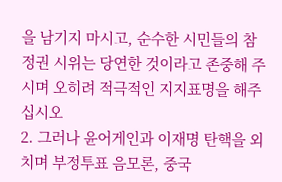을 남기지 마시고, 순수한 시민들의 참정권 시위는 당연한 것이라고 존중해 주시며 오히려 적극적인 지지표명을 해주십시오
2. 그러나 윤어게인과 이재명 탄핵을 외치며 부정투표 음모론, 중국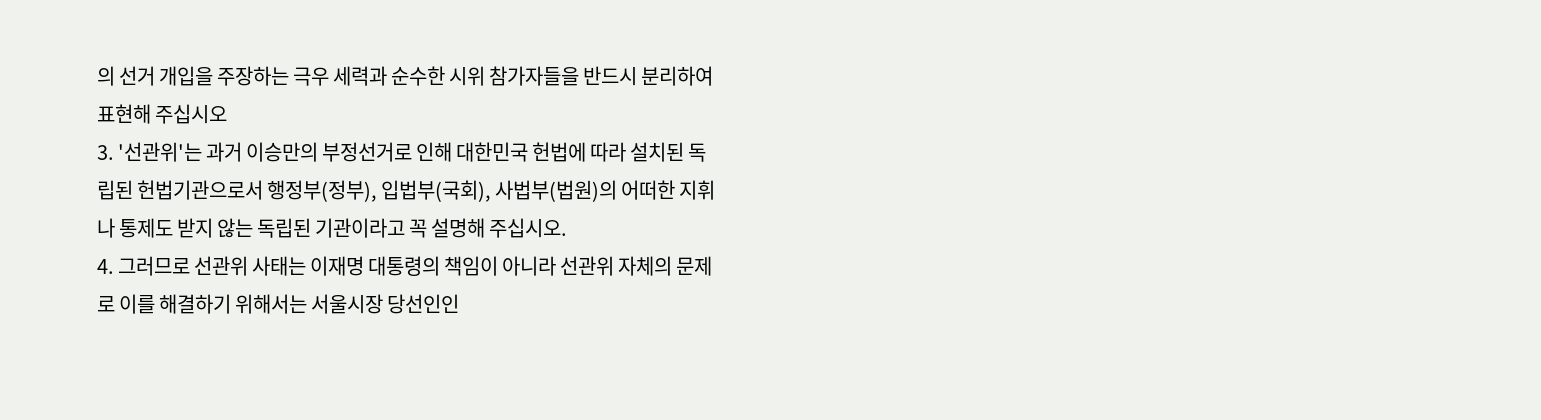의 선거 개입을 주장하는 극우 세력과 순수한 시위 참가자들을 반드시 분리하여 표현해 주십시오
3. '선관위'는 과거 이승만의 부정선거로 인해 대한민국 헌법에 따라 설치된 독립된 헌법기관으로서 행정부(정부), 입법부(국회), 사법부(법원)의 어떠한 지휘나 통제도 받지 않는 독립된 기관이라고 꼭 설명해 주십시오.
4. 그러므로 선관위 사태는 이재명 대통령의 책임이 아니라 선관위 자체의 문제로 이를 해결하기 위해서는 서울시장 당선인인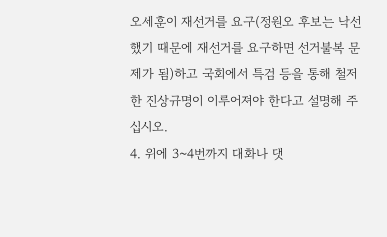오세훈이 재선거를 요구(정원오 후보는 낙선했기 때문에 재선거를 요구하면 선거불복 문제가 됨)하고 국회에서 특검 등을 통해 철저한 진상규명이 이루어져야 한다고 설명해 주십시오.
4. 위에 3~4번까지 대화나 댓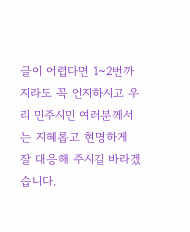글이 어렵다면 1~2번까지라도 꼭 인지하시고 우리 민주시민 여러분께서는 지혜롭고 현명하게 잘 대응해 주시길 바라겠습니다.